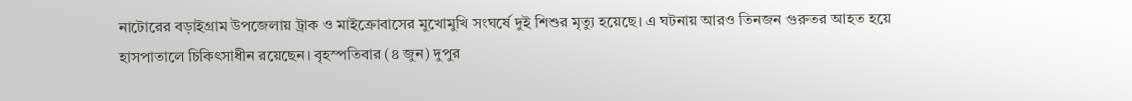নাটোরের বড়াইগ্রাম উপজেলায় ট্রাক ও মাইক্রোবাসের মুখোমুখি সংঘর্ষে দুই শিশুর মৃত্যু হয়েছে। এ ঘটনায় আরও তিনজন গুরুতর আহত হয়ে হাসপাতালে চিকিৎসাধীন রয়েছেন। বৃহস্পতিবার (৪ জুন) দুপুর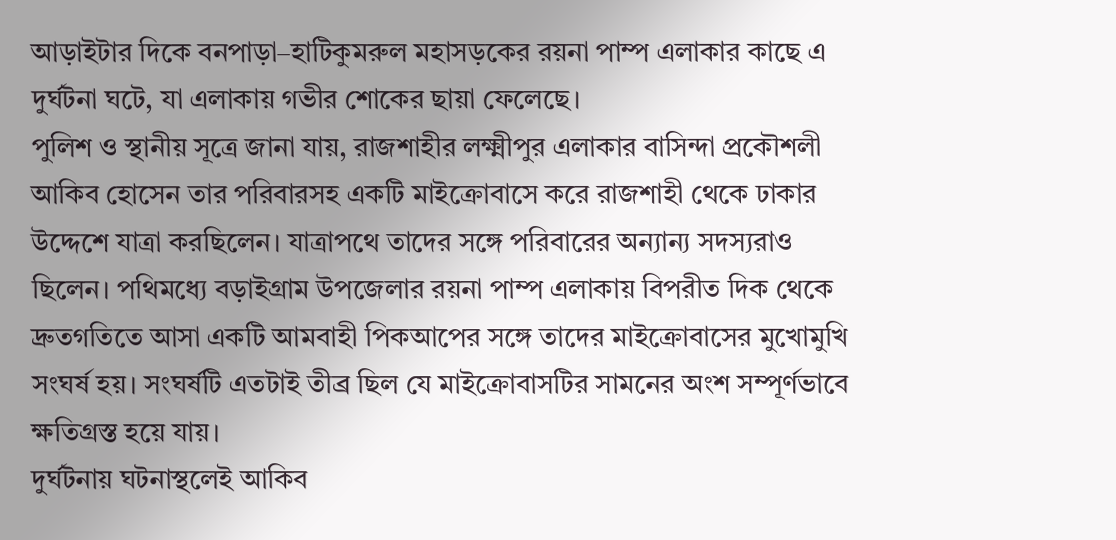আড়াইটার দিকে বনপাড়া–হাটিকুমরুল মহাসড়কের রয়না পাম্প এলাকার কাছে এ দুর্ঘটনা ঘটে, যা এলাকায় গভীর শোকের ছায়া ফেলেছে।
পুলিশ ও স্থানীয় সূত্রে জানা যায়, রাজশাহীর লক্ষ্মীপুর এলাকার বাসিন্দা প্রকৌশলী আকিব হোসেন তার পরিবারসহ একটি মাইক্রোবাসে করে রাজশাহী থেকে ঢাকার উদ্দেশে যাত্রা করছিলেন। যাত্রাপথে তাদের সঙ্গে পরিবারের অন্যান্য সদস্যরাও ছিলেন। পথিমধ্যে বড়াইগ্রাম উপজেলার রয়না পাম্প এলাকায় বিপরীত দিক থেকে দ্রুতগতিতে আসা একটি আমবাহী পিকআপের সঙ্গে তাদের মাইক্রোবাসের মুখোমুখি সংঘর্ষ হয়। সংঘর্ষটি এতটাই তীব্র ছিল যে মাইক্রোবাসটির সামনের অংশ সম্পূর্ণভাবে ক্ষতিগ্রস্ত হয়ে যায়।
দুর্ঘটনায় ঘটনাস্থলেই আকিব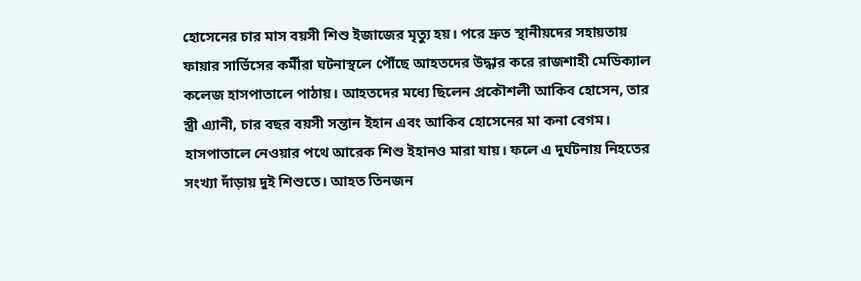হোসেনের চার মাস বয়সী শিশু ইজাজের মৃত্যু হয়। পরে দ্রুত স্থানীয়দের সহায়তায় ফায়ার সার্ভিসের কর্মীরা ঘটনাস্থলে পৌঁছে আহতদের উদ্ধার করে রাজশাহী মেডিক্যাল কলেজ হাসপাতালে পাঠায়। আহতদের মধ্যে ছিলেন প্রকৌশলী আকিব হোসেন, তার স্ত্রী এ্যানী, চার বছর বয়সী সন্তান ইহান এবং আকিব হোসেনের মা কনা বেগম।
হাসপাতালে নেওয়ার পথে আরেক শিশু ইহানও মারা যায়। ফলে এ দুর্ঘটনায় নিহতের সংখ্যা দাঁড়ায় দুই শিশুতে। আহত তিনজন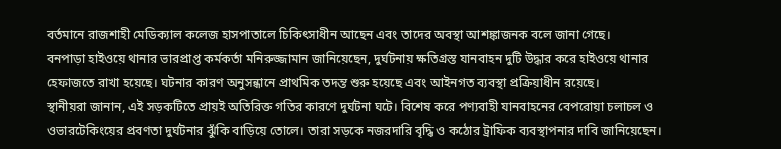বর্তমানে রাজশাহী মেডিক্যাল কলেজ হাসপাতালে চিকিৎসাধীন আছেন এবং তাদের অবস্থা আশঙ্কাজনক বলে জানা গেছে।
বনপাড়া হাইওয়ে থানার ভারপ্রাপ্ত কর্মকর্তা মনিরুজ্জামান জানিয়েছেন, দুর্ঘটনায় ক্ষতিগ্রস্ত যানবাহন দুটি উদ্ধার করে হাইওয়ে থানার হেফাজতে রাখা হয়েছে। ঘটনার কারণ অনুসন্ধানে প্রাথমিক তদন্ত শুরু হয়েছে এবং আইনগত ব্যবস্থা প্রক্রিয়াধীন রয়েছে।
স্থানীয়রা জানান, এই সড়কটিতে প্রায়ই অতিরিক্ত গতির কারণে দুর্ঘটনা ঘটে। বিশেষ করে পণ্যবাহী যানবাহনের বেপরোয়া চলাচল ও ওভারটেকিংয়ের প্রবণতা দুর্ঘটনার ঝুঁকি বাড়িয়ে তোলে। তারা সড়কে নজরদারি বৃদ্ধি ও কঠোর ট্রাফিক ব্যবস্থাপনার দাবি জানিয়েছেন।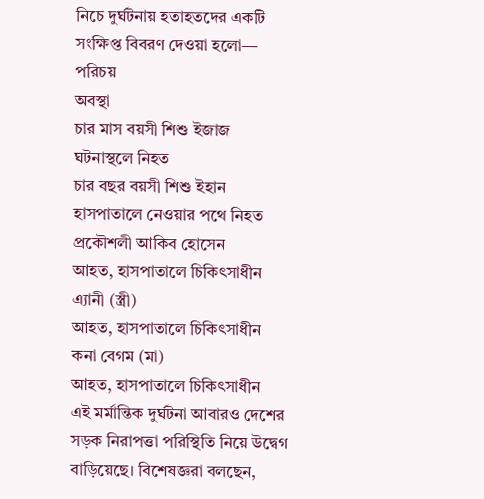নিচে দুর্ঘটনায় হতাহতদের একটি সংক্ষিপ্ত বিবরণ দেওয়া হলো—
পরিচয়
অবস্থা
চার মাস বয়সী শিশু ইজাজ
ঘটনাস্থলে নিহত
চার বছর বয়সী শিশু ইহান
হাসপাতালে নেওয়ার পথে নিহত
প্রকৌশলী আকিব হোসেন
আহত, হাসপাতালে চিকিৎসাধীন
এ্যানী (স্ত্রী)
আহত, হাসপাতালে চিকিৎসাধীন
কনা বেগম (মা)
আহত, হাসপাতালে চিকিৎসাধীন
এই মর্মান্তিক দুর্ঘটনা আবারও দেশের সড়ক নিরাপত্তা পরিস্থিতি নিয়ে উদ্বেগ বাড়িয়েছে। বিশেষজ্ঞরা বলছেন,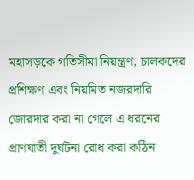মহাসড়কে গতিসীমা নিয়ন্ত্রণ, চালকদের প্রশিক্ষণ এবং নিয়মিত নজরদারি জোরদার করা না গেলে এ ধরনের প্রাণঘাতী দুর্ঘটনা রোধ করা কঠিন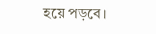হয়ে পড়বে।